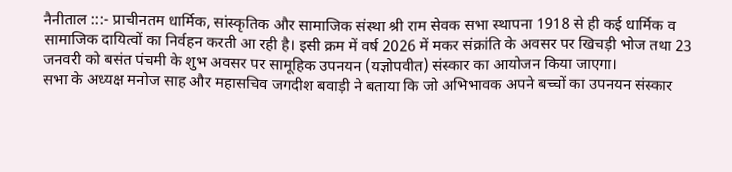नैनीताल :::- प्राचीनतम धार्मिक, सांस्कृतिक और सामाजिक संस्था श्री राम सेवक सभा स्थापना 1918 से ही कई धार्मिक व सामाजिक दायित्वों का निर्वहन करती आ रही है। इसी क्रम में वर्ष 2026 में मकर संक्रांति के अवसर पर खिचड़ी भोज तथा 23 जनवरी को बसंत पंचमी के शुभ अवसर पर सामूहिक उपनयन (यज्ञोपवीत) संस्कार का आयोजन किया जाएगा।
सभा के अध्यक्ष मनोज साह और महासचिव जगदीश बवाड़ी ने बताया कि जो अभिभावक अपने बच्चों का उपनयन संस्कार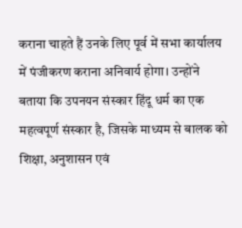कराना चाहते हैं उनके लिए पूर्व में सभा कार्यालय में पंजीकरण कराना अनिवार्य होगा। उन्होंने बताया कि उपनयन संस्कार हिंदू धर्म का एक महत्वपूर्ण संस्कार है, जिसके माध्यम से बालक को शिक्षा, अनुशासन एवं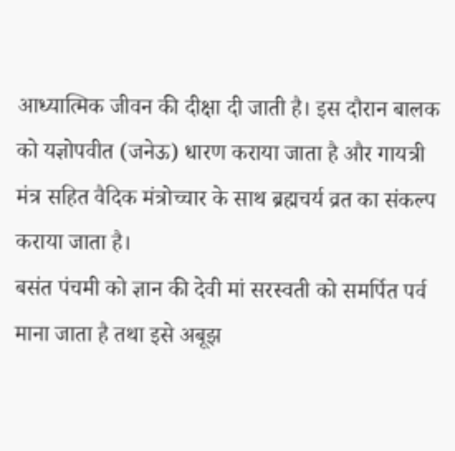आध्यात्मिक जीवन की दीक्षा दी जाती है। इस दौरान बालक को यज्ञोपवीत (जनेऊ) धारण कराया जाता है और गायत्री मंत्र सहित वैदिक मंत्रोच्चार के साथ ब्रह्मचर्य व्रत का संकल्प कराया जाता है।
बसंत पंचमी को ज्ञान की देवी मां सरस्वती को समर्पित पर्व माना जाता है तथा इसे अबूझ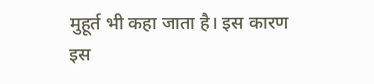मुहूर्त भी कहा जाता है। इस कारण इस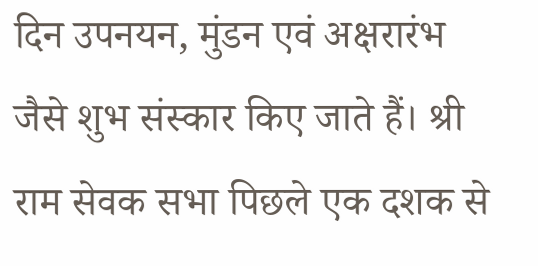दिन उपनयन, मुंडन एवं अक्षरारंभ जैसे शुभ संस्कार किए जाते हैं। श्री राम सेवक सभा पिछले एक दशक से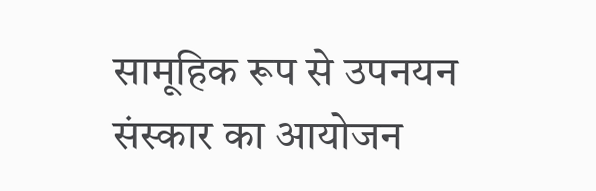सामूहिक रूप से उपनयन संस्कार का आयोजन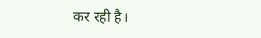कर रही है।